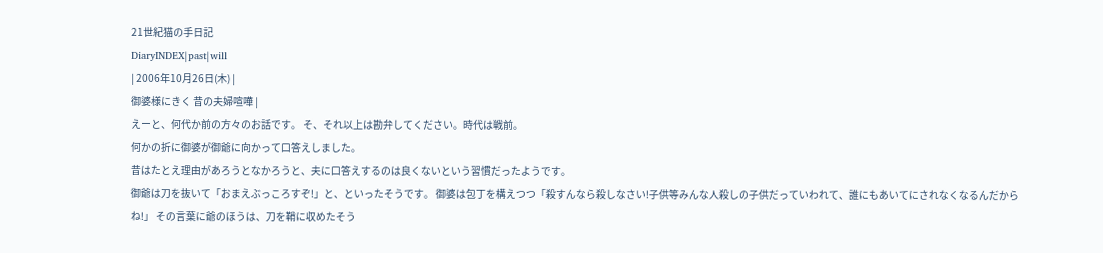21世紀猫の手日記
DiaryINDEX|past|will
| 2006年10月26日(木) |
御婆様にきく 昔の夫婦喧嘩 |
えーと、何代か前の方々のお話です。 そ、それ以上は勘弁してください。時代は戦前。
何かの折に御婆が御爺に向かって口答えしました。
昔はたとえ理由があろうとなかろうと、夫に口答えするのは良くないという習慣だったようです。
御爺は刀を抜いて「おまえぶっころすぞ!」と、といったそうです。 御婆は包丁を構えつつ「殺すんなら殺しなさい!子供等みんな人殺しの子供だっていわれて、誰にもあいてにされなくなるんだからね!」 その言葉に爺のほうは、刀を鞘に収めたそう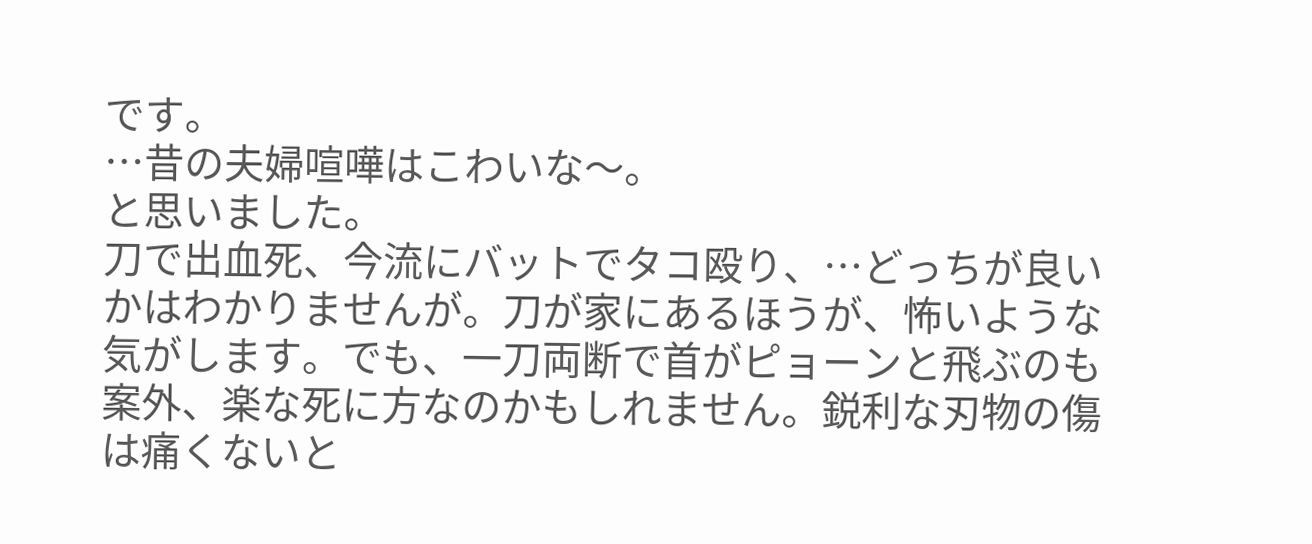です。
…昔の夫婦喧嘩はこわいな〜。
と思いました。
刀で出血死、今流にバットでタコ殴り、…どっちが良いかはわかりませんが。刀が家にあるほうが、怖いような気がします。でも、一刀両断で首がピョーンと飛ぶのも案外、楽な死に方なのかもしれません。鋭利な刃物の傷は痛くないと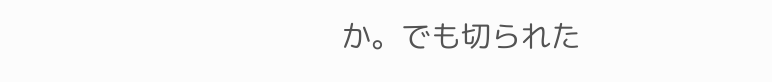か。でも切られた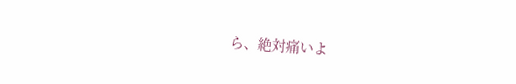ら、絶対痛いよ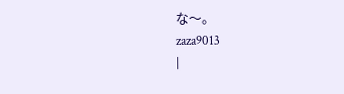な〜。
zaza9013
|